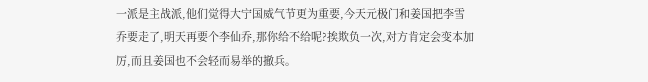一派是主战派,他们觉得大宁国威气节更为重要,今天元极门和姜国把李雪乔要走了,明天再要个李仙乔,那你给不给呢?挨欺负一次,对方肯定会变本加厉,而且姜国也不会轻而易举的撤兵。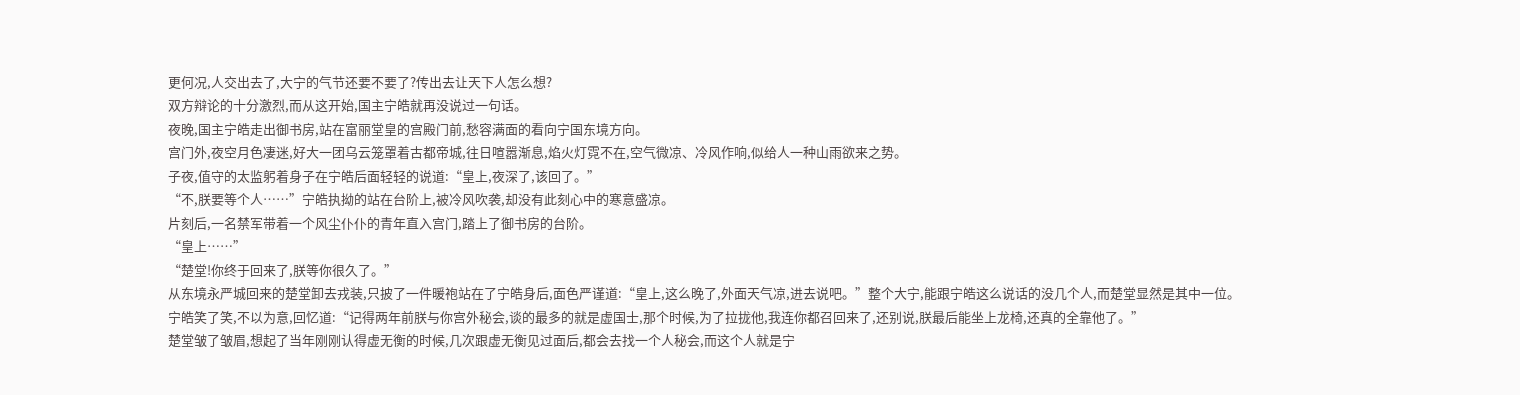更何况,人交出去了,大宁的气节还要不要了?传出去让天下人怎么想?
双方辩论的十分激烈,而从这开始,国主宁皓就再没说过一句话。
夜晚,国主宁皓走出御书房,站在富丽堂皇的宫殿门前,愁容满面的看向宁国东境方向。
宫门外,夜空月色凄迷,好大一团乌云笼罩着古都帝城,往日喧嚣渐息,焰火灯霓不在,空气微凉、冷风作响,似给人一种山雨欲来之势。
子夜,值守的太监躬着身子在宁皓后面轻轻的说道:“皇上,夜深了,该回了。”
“不,朕要等个人……”宁皓执拗的站在台阶上,被冷风吹袭,却没有此刻心中的寒意盛凉。
片刻后,一名禁军带着一个风尘仆仆的青年直入宫门,踏上了御书房的台阶。
“皇上……”
“楚堂!你终于回来了,朕等你很久了。”
从东境永严城回来的楚堂卸去戎装,只披了一件暖袍站在了宁皓身后,面色严谨道:“皇上,这么晚了,外面天气凉,进去说吧。”整个大宁,能跟宁皓这么说话的没几个人,而楚堂显然是其中一位。
宁皓笑了笑,不以为意,回忆道:“记得两年前朕与你宫外秘会,谈的最多的就是虚国士,那个时候,为了拉拢他,我连你都召回来了,还别说,朕最后能坐上龙椅,还真的全靠他了。”
楚堂皱了皱眉,想起了当年刚刚认得虚无衡的时候,几次跟虚无衡见过面后,都会去找一个人秘会,而这个人就是宁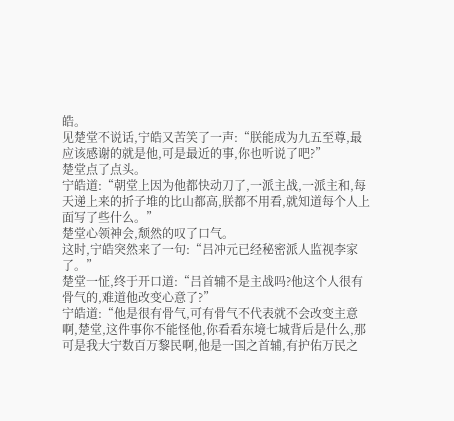皓。
见楚堂不说话,宁皓又苦笑了一声:“朕能成为九五至尊,最应该感谢的就是他,可是最近的事,你也听说了吧?”
楚堂点了点头。
宁皓道:“朝堂上因为他都快动刀了,一派主战,一派主和,每天递上来的折子堆的比山都高,朕都不用看,就知道每个人上面写了些什么。”
楚堂心领神会,颓然的叹了口气。
这时,宁皓突然来了一句:“吕冲元已经秘密派人监视李家了。”
楚堂一怔,终于开口道:“吕首辅不是主战吗?他这个人很有骨气的,难道他改变心意了?”
宁皓道:“他是很有骨气,可有骨气不代表就不会改变主意啊,楚堂,这件事你不能怪他,你看看东境七城背后是什么,那可是我大宁数百万黎民啊,他是一国之首辅,有护佑万民之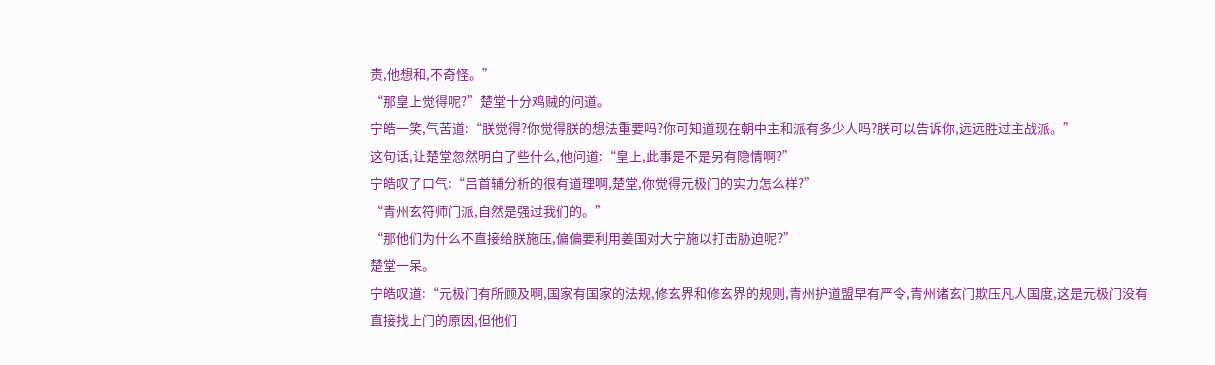责,他想和,不奇怪。”
“那皇上觉得呢?”楚堂十分鸡贼的问道。
宁皓一笑,气苦道:“朕觉得?你觉得朕的想法重要吗?你可知道现在朝中主和派有多少人吗?朕可以告诉你,远远胜过主战派。”
这句话,让楚堂忽然明白了些什么,他问道:“皇上,此事是不是另有隐情啊?”
宁皓叹了口气:“吕首辅分析的很有道理啊,楚堂,你觉得元极门的实力怎么样?”
“青州玄符师门派,自然是强过我们的。”
“那他们为什么不直接给朕施压,偏偏要利用姜国对大宁施以打击胁迫呢?”
楚堂一呆。
宁皓叹道:“元极门有所顾及啊,国家有国家的法规,修玄界和修玄界的规则,青州护道盟早有严令,青州诸玄门欺压凡人国度,这是元极门没有直接找上门的原因,但他们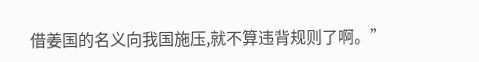借姜国的名义向我国施压,就不算违背规则了啊。”